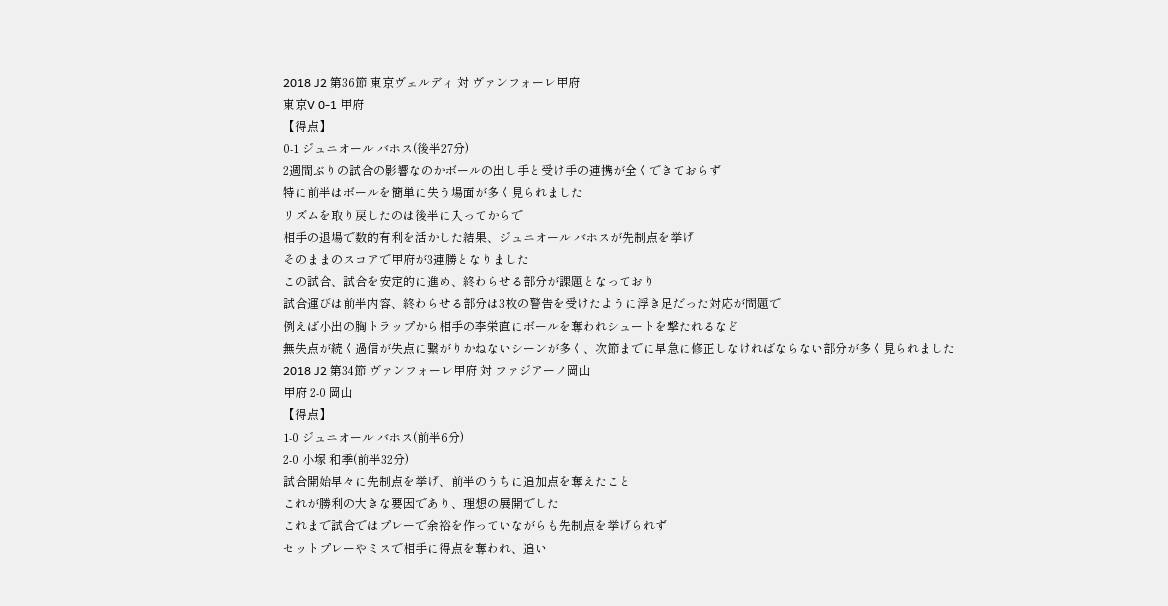2018 J2 第36節 東京ヴェルディ 対 ヴァンフォーレ甲府
東京V 0-1 甲府
【得点】
0-1 ジュニオール バホス(後半27分)
2週間ぶりの試合の影響なのかボールの出し手と受け手の連携が全くできておらず
特に前半はボールを簡単に失う場面が多く見られました
リズムを取り戻したのは後半に入ってからで
相手の退場で数的有利を活かした結果、ジュニオール バホスが先制点を挙げ
そのままのスコアで甲府が3連勝となりました
この試合、試合を安定的に進め、終わらせる部分が課題となっており
試合運びは前半内容、終わらせる部分は3枚の警告を受けたように浮き足だった対応が問題で
例えば小出の胸トラップから相手の李栄直にボールを奪われシュートを撃たれるなど
無失点が続く過信が失点に繋がりかねないシーンが多く、次節までに早急に修正しなければならない部分が多く見られました
2018 J2 第34節 ヴァンフォーレ甲府 対 ファジアーノ岡山
甲府 2-0 岡山
【得点】
1-0 ジュニオール バホス(前半6分)
2-0 小塚 和季(前半32分)
試合開始早々に先制点を挙げ、前半のうちに追加点を奪えたこと
これが勝利の大きな要因であり、理想の展開でした
これまで試合ではプレーで余裕を作っていながらも先制点を挙げられず
セットプレーやミスで相手に得点を奪われ、追い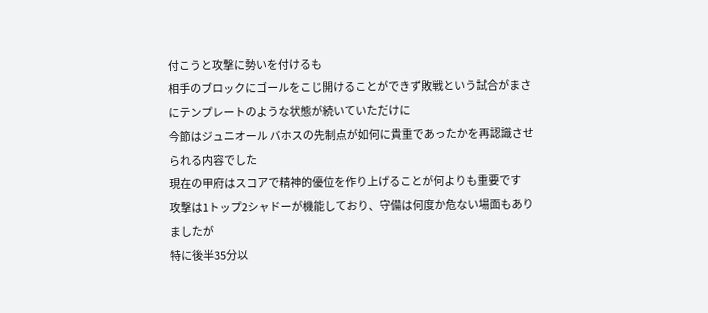付こうと攻撃に勢いを付けるも
相手のブロックにゴールをこじ開けることができず敗戦という試合がまさにテンプレートのような状態が続いていただけに
今節はジュニオール バホスの先制点が如何に貴重であったかを再認識させられる内容でした
現在の甲府はスコアで精神的優位を作り上げることが何よりも重要です
攻撃は1トップ2シャドーが機能しており、守備は何度か危ない場面もありましたが
特に後半35分以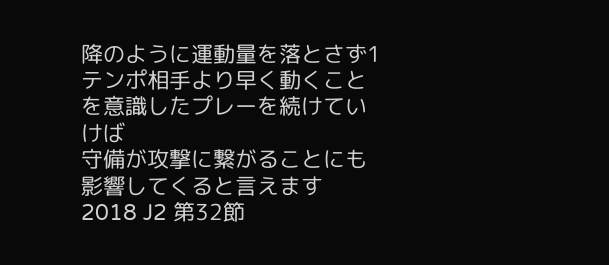降のように運動量を落とさず1テンポ相手より早く動くことを意識したプレーを続けていけば
守備が攻撃に繋がることにも影響してくると言えます
2018 J2 第32節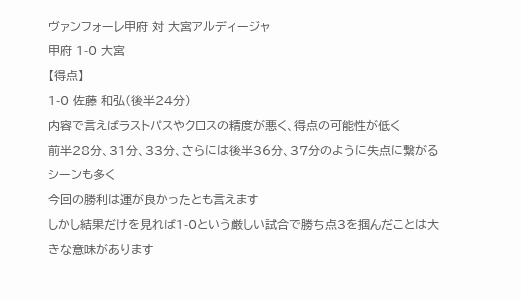ヴァンフォーレ甲府 対 大宮アルディージャ
甲府 1-0 大宮
【得点】
1-0 佐藤 和弘(後半24分)
内容で言えばラストパスやクロスの精度が悪く、得点の可能性が低く
前半28分、31分、33分、さらには後半36分、37分のように失点に繋がるシーンも多く
今回の勝利は運が良かったとも言えます
しかし結果だけを見れば1-0という厳しい試合で勝ち点3を掴んだことは大きな意味があります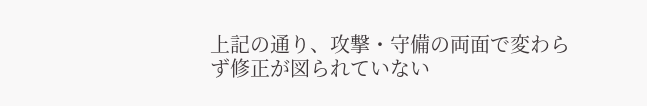上記の通り、攻撃・守備の両面で変わらず修正が図られていない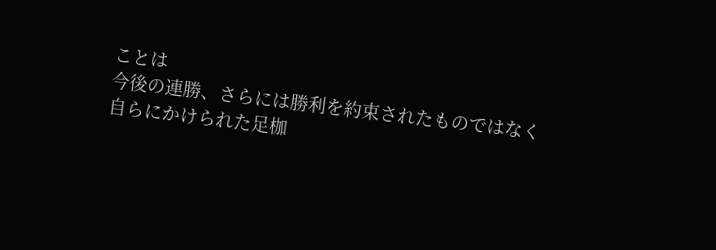ことは
今後の連勝、さらには勝利を約束されたものではなく
自らにかけられた足枷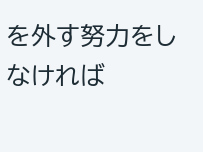を外す努力をしなければ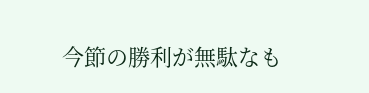今節の勝利が無駄なも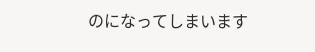のになってしまいます